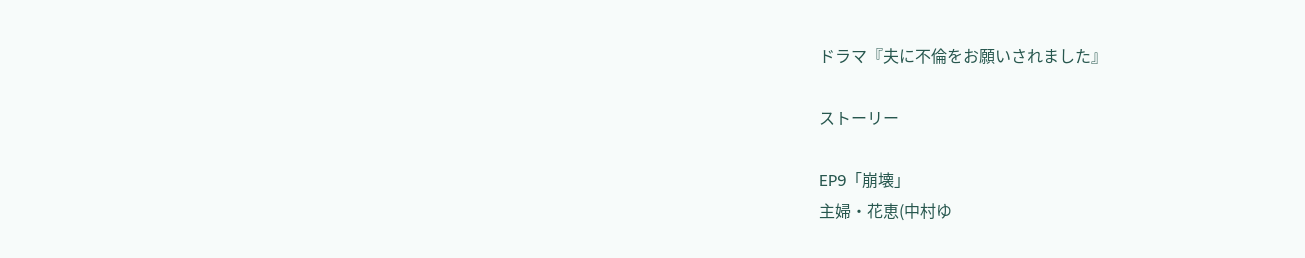ドラマ『夫に不倫をお願いされました』

ストーリー

EP9「崩壊」
主婦・花恵(中村ゆ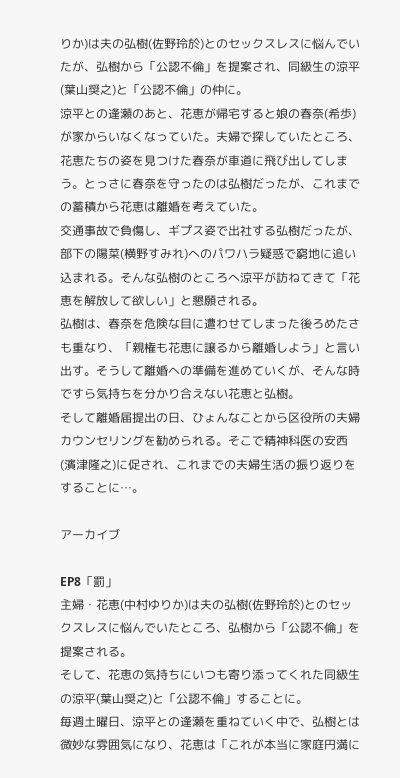りか)は夫の弘樹(佐野玲於)とのセックスレスに悩んでいたが、弘樹から「公認不倫」を提案され、同級生の涼平(葉山奨之)と「公認不倫」の仲に。
涼平との逢瀬のあと、花恵が帰宅すると娘の春奈(希歩)が家からいなくなっていた。夫婦で探していたところ、花恵たちの姿を見つけた春奈が車道に飛び出してしまう。とっさに春奈を守ったのは弘樹だったが、これまでの蓄積から花恵は離婚を考えていた。
交通事故で負傷し、ギプス姿で出社する弘樹だったが、部下の陽菜(横野すみれ)へのパワハラ疑惑で窮地に追い込まれる。そんな弘樹のところへ涼平が訪ねてきて「花恵を解放して欲しい」と懇願される。
弘樹は、春奈を危険な目に遭わせてしまった後ろめたさも重なり、「親権も花恵に譲るから離婚しよう」と言い出す。そうして離婚への準備を進めていくが、そんな時ですら気持ちを分かり合えない花恵と弘樹。
そして離婚届提出の日、ひょんなことから区役所の夫婦カウンセリングを勧められる。そこで精神科医の安西(濱津隆之)に促され、これまでの夫婦生活の振り返りをすることに…。

アーカイブ

EP8「罰」
主婦・花恵(中村ゆりか)は夫の弘樹(佐野玲於)とのセックスレスに悩んでいたところ、弘樹から「公認不倫」を提案される。
そして、花恵の気持ちにいつも寄り添ってくれた同級生の涼平(葉山奨之)と「公認不倫」することに。
毎週土曜日、涼平との逢瀬を重ねていく中で、弘樹とは微妙な雰囲気になり、花恵は「これが本当に家庭円満に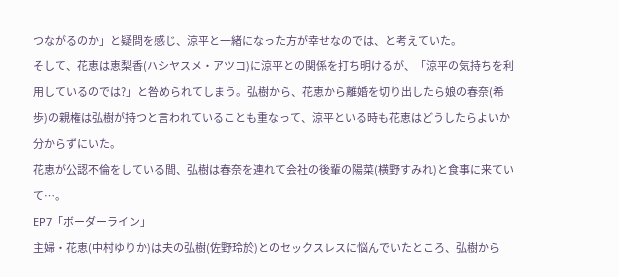つながるのか」と疑問を感じ、涼平と一緒になった方が幸せなのでは、と考えていた。
そして、花恵は恵梨香(ハシヤスメ・アツコ)に涼平との関係を打ち明けるが、「涼平の気持ちを利用しているのでは?」と咎められてしまう。弘樹から、花恵から離婚を切り出したら娘の春奈(希歩)の親権は弘樹が持つと言われていることも重なって、涼平といる時も花恵はどうしたらよいか分からずにいた。
花恵が公認不倫をしている間、弘樹は春奈を連れて会社の後輩の陽菜(横野すみれ)と食事に来ていて…。
EP7「ボーダーライン」
主婦・花恵(中村ゆりか)は夫の弘樹(佐野玲於)とのセックスレスに悩んでいたところ、弘樹から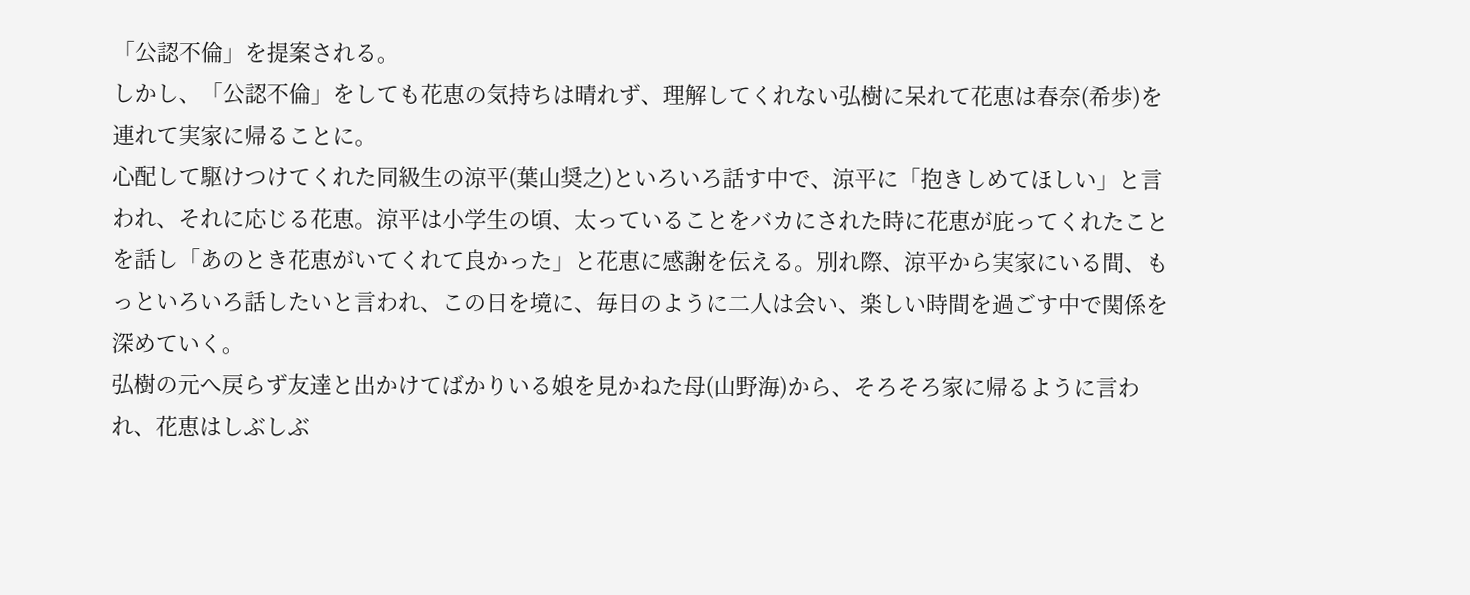「公認不倫」を提案される。
しかし、「公認不倫」をしても花恵の気持ちは晴れず、理解してくれない弘樹に呆れて花恵は春奈(希歩)を連れて実家に帰ることに。
心配して駆けつけてくれた同級生の涼平(葉山奨之)といろいろ話す中で、涼平に「抱きしめてほしい」と言われ、それに応じる花恵。涼平は小学生の頃、太っていることをバカにされた時に花恵が庇ってくれたことを話し「あのとき花恵がいてくれて良かった」と花恵に感謝を伝える。別れ際、涼平から実家にいる間、もっといろいろ話したいと言われ、この日を境に、毎日のように二人は会い、楽しい時間を過ごす中で関係を深めていく。
弘樹の元へ戻らず友達と出かけてばかりいる娘を見かねた母(山野海)から、そろそろ家に帰るように言われ、花恵はしぶしぶ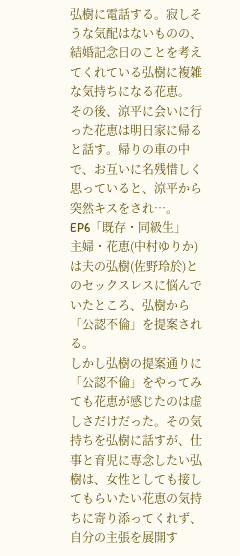弘樹に電話する。寂しそうな気配はないものの、結婚記念日のことを考えてくれている弘樹に複雑な気持ちになる花恵。
その後、涼平に会いに行った花恵は明日家に帰ると話す。帰りの車の中で、お互いに名残惜しく思っていると、涼平から突然キスをされ…。
EP6「既存・同級生」
主婦・花恵(中村ゆりか)は夫の弘樹(佐野玲於)とのセックスレスに悩んでいたところ、弘樹から「公認不倫」を提案される。
しかし弘樹の提案通りに「公認不倫」をやってみても花恵が感じたのは虚しさだけだった。その気持ちを弘樹に話すが、仕事と育児に専念したい弘樹は、女性としても接してもらいたい花恵の気持ちに寄り添ってくれず、自分の主張を展開す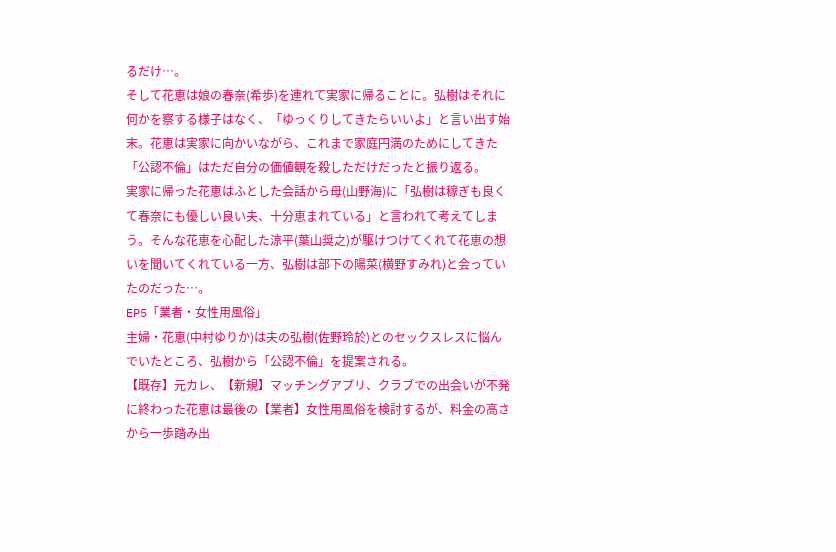るだけ…。
そして花恵は娘の春奈(希歩)を連れて実家に帰ることに。弘樹はそれに何かを察する様子はなく、「ゆっくりしてきたらいいよ」と言い出す始末。花恵は実家に向かいながら、これまで家庭円満のためにしてきた「公認不倫」はただ自分の価値観を殺しただけだったと振り返る。
実家に帰った花恵はふとした会話から母(山野海)に「弘樹は稼ぎも良くて春奈にも優しい良い夫、十分恵まれている」と言われて考えてしまう。そんな花恵を心配した涼平(葉山奨之)が駆けつけてくれて花恵の想いを聞いてくれている一方、弘樹は部下の陽菜(横野すみれ)と会っていたのだった…。
EP5「業者・女性用風俗」
主婦・花恵(中村ゆりか)は夫の弘樹(佐野玲於)とのセックスレスに悩んでいたところ、弘樹から「公認不倫」を提案される。
【既存】元カレ、【新規】マッチングアプリ、クラブでの出会いが不発に終わった花恵は最後の【業者】女性用風俗を検討するが、料金の高さから一歩踏み出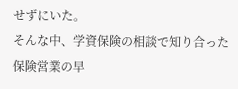せずにいた。
そんな中、学資保険の相談で知り合った保険営業の早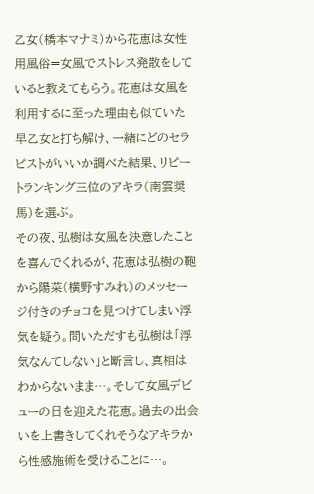乙女(橋本マナミ)から花恵は女性用風俗=女風でストレス発散をしていると教えてもらう。花恵は女風を利用するに至った理由も似ていた早乙女と打ち解け、一緒にどのセラピストがいいか調べた結果、リピートランキング三位のアキラ(南雲奨馬)を選ぶ。
その夜、弘樹は女風を決意したことを喜んでくれるが、花恵は弘樹の鞄から陽菜(横野すみれ)のメッセージ付きのチョコを見つけてしまい浮気を疑う。問いただすも弘樹は「浮気なんてしない」と断言し、真相はわからないまま…。そして女風デビューの日を迎えた花恵。過去の出会いを上書きしてくれそうなアキラから性感施術を受けることに…。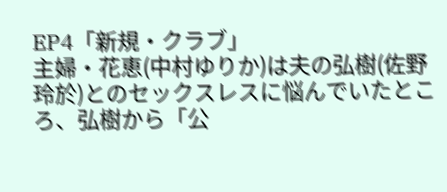EP4「新規・クラブ」
主婦・花恵(中村ゆりか)は夫の弘樹(佐野玲於)とのセックスレスに悩んでいたところ、弘樹から「公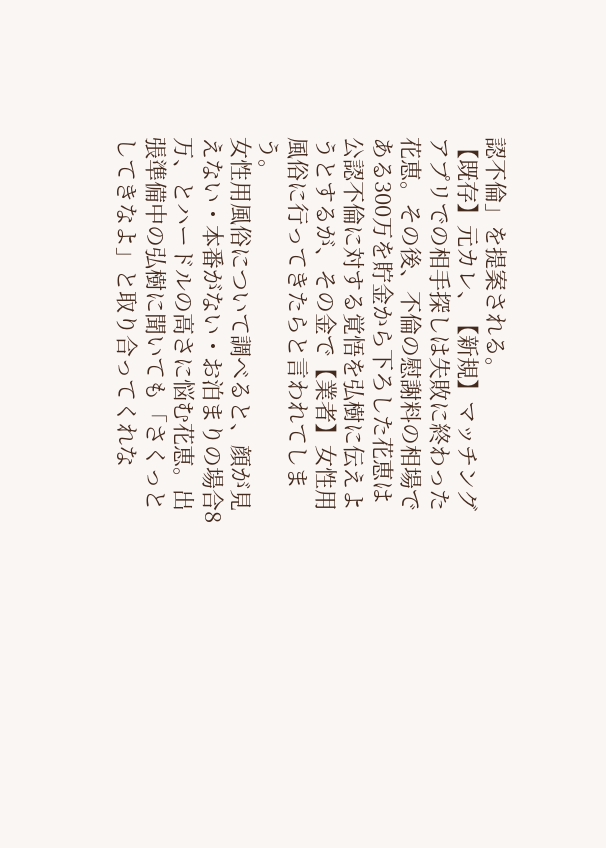認不倫」を提案される。
【既存】元カレ、【新規】マッチングアプリでの相手探しは失敗に終わった花恵。その後、不倫の慰謝料の相場である300万を貯金から下ろした花恵は公認不倫に対する覚悟を弘樹に伝えようとするが、その金で【業者】女性用風俗に行ってきたらと言われてしまう。
女性用風俗について調べると、顔が見えない・本番がない・お泊まりの場合8万、とハードルの高さに悩む花恵。出張準備中の弘樹に聞いても「さくっとしてきなよ」と取り合ってくれな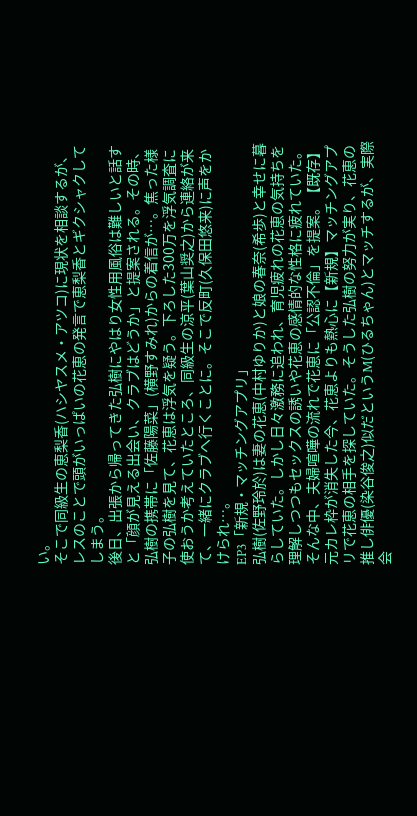い。
そこで同級生の恵梨香(ハシヤスメ・アツコ)に現状を相談するが、レスのことで頭がいっぱいの花恵の発言で恵梨香とギクシャクしてしまう。
後日、出張から帰ってきた弘樹にやはり女性用風俗は難しいと話すと「顔が見える出会い、クラブはどうか」と提案される。その時、弘樹の携帯に「佐藤陽菜」(横野すみれ)からの着信が…。焦った様子の弘樹を見て、花恵は浮気を疑う。下ろした300万を浮気調査に使おうか考えていたところ、同級生の涼平(葉山奨之)から連絡が来て、一緒にクラブへ行くことに。そこで反町(久保田悠来)に声をかけられ…。
EP3「新規・マッチングアプリ」
弘樹(佐野玲於)は妻の花恵(中村ゆりか)と娘の春奈(希歩)と幸せに暮らしていた。しかし日々激務に追われ、育児疲れの花恵の気持ちを理解しつつもセックスの誘いや花恵の感情的な性格に疲れていた。
そんな中、夫婦喧嘩の流れで花恵に「公認不倫」を提案。【既存】元カレ枠が消失した今、花恵よりも熱心に【新規】マッチングアプリで花恵の相手を探していた。そうした弘樹の努力が実り、花恵の推し俳優(染谷俊之)似だというM(ひるちゃん)とマッチするが、実際会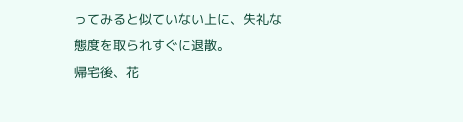ってみると似ていない上に、失礼な態度を取られすぐに退散。
帰宅後、花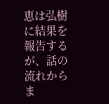恵は弘樹に結果を報告するが、話の流れからま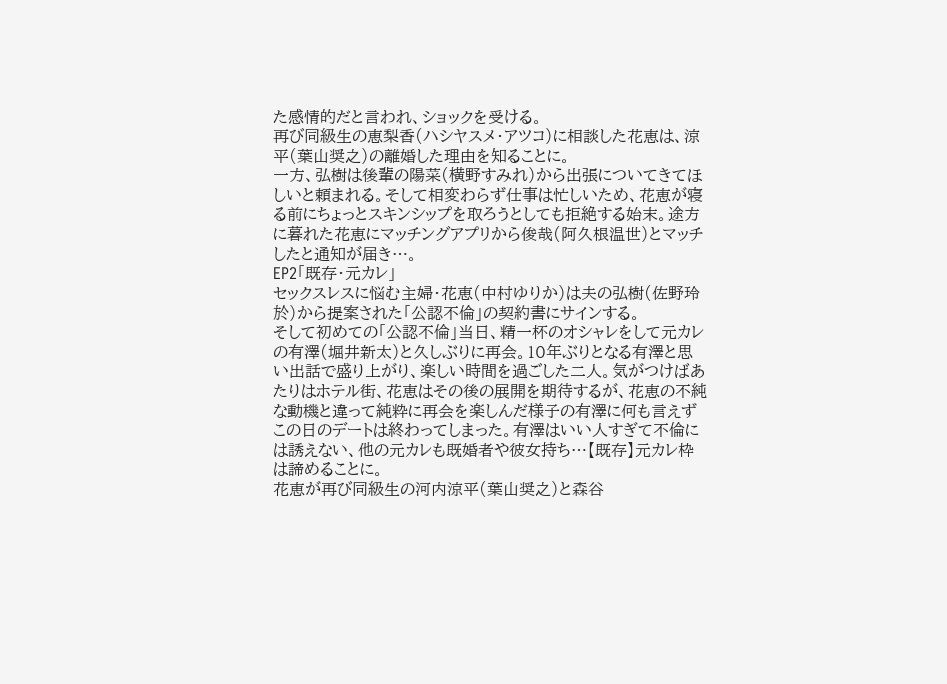た感情的だと言われ、ショックを受ける。
再び同級生の恵梨香(ハシヤスメ・アツコ)に相談した花恵は、涼平(葉山奨之)の離婚した理由を知ることに。
一方、弘樹は後輩の陽菜(横野すみれ)から出張についてきてほしいと頼まれる。そして相変わらず仕事は忙しいため、花恵が寝る前にちょっとスキンシップを取ろうとしても拒絶する始末。途方に暮れた花恵にマッチングアプリから俊哉(阿久根温世)とマッチしたと通知が届き…。
EP2「既存・元カレ」
セックスレスに悩む主婦・花恵(中村ゆりか)は夫の弘樹(佐野玲於)から提案された「公認不倫」の契約書にサインする。
そして初めての「公認不倫」当日、精一杯のオシャレをして元カレの有澤(堀井新太)と久しぶりに再会。10年ぶりとなる有澤と思い出話で盛り上がり、楽しい時間を過ごした二人。気がつけばあたりはホテル街、花恵はその後の展開を期待するが、花恵の不純な動機と違って純粋に再会を楽しんだ様子の有澤に何も言えずこの日のデートは終わってしまった。有澤はいい人すぎて不倫には誘えない、他の元カレも既婚者や彼女持ち…【既存】元カレ枠は諦めることに。
花恵が再び同級生の河内涼平(葉山奨之)と森谷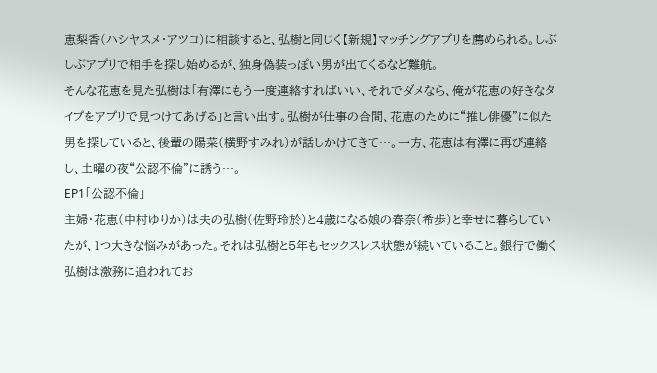恵梨香(ハシヤスメ・アツコ)に相談すると、弘樹と同じく【新規】マッチングアプリを薦められる。しぶしぶアプリで相手を探し始めるが、独身偽装っぽい男が出てくるなど難航。
そんな花恵を見た弘樹は「有澤にもう一度連絡すればいい、それでダメなら、俺が花恵の好きなタイプをアプリで見つけてあげる」と言い出す。弘樹が仕事の合間、花恵のために“推し俳優”に似た男を探していると、後輩の陽菜(横野すみれ)が話しかけてきて…。一方、花恵は有澤に再び連絡し、土曜の夜“公認不倫”に誘う…。
EP1「公認不倫」
主婦・花恵(中村ゆりか)は夫の弘樹(佐野玲於)と4歳になる娘の春奈(希歩)と幸せに暮らしていたが、1つ大きな悩みがあった。それは弘樹と5年もセックスレス状態が続いていること。銀行で働く弘樹は激務に追われてお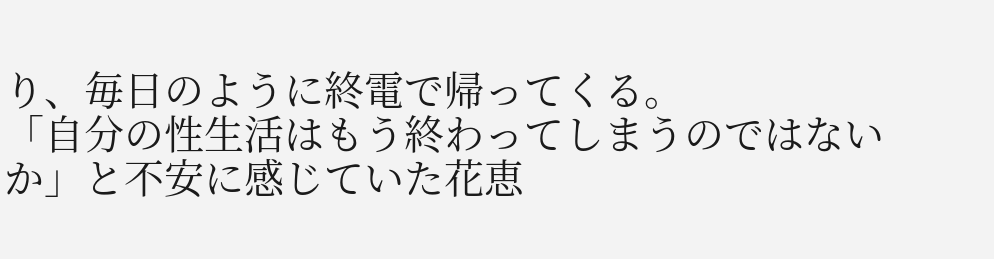り、毎日のように終電で帰ってくる。
「自分の性生活はもう終わってしまうのではないか」と不安に感じていた花恵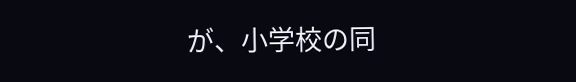が、小学校の同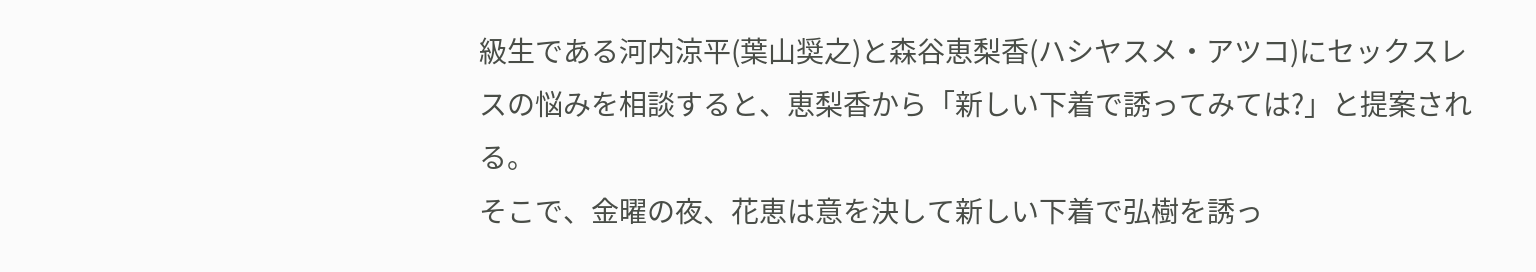級生である河内涼平(葉山奨之)と森谷恵梨香(ハシヤスメ・アツコ)にセックスレスの悩みを相談すると、恵梨香から「新しい下着で誘ってみては?」と提案される。
そこで、金曜の夜、花恵は意を決して新しい下着で弘樹を誘っ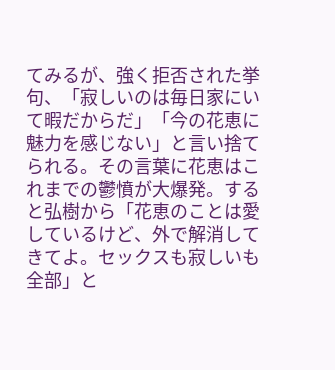てみるが、強く拒否された挙句、「寂しいのは毎日家にいて暇だからだ」「今の花恵に魅力を感じない」と言い捨てられる。その言葉に花恵はこれまでの鬱憤が大爆発。すると弘樹から「花恵のことは愛しているけど、外で解消してきてよ。セックスも寂しいも全部」と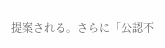提案される。さらに「公認不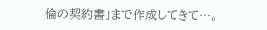倫の契約書」まで作成してきて…。